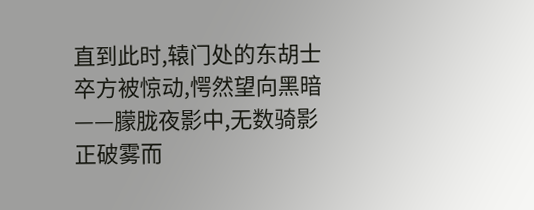直到此时,辕门处的东胡士卒方被惊动,愕然望向黑暗——朦胧夜影中,无数骑影正破雾而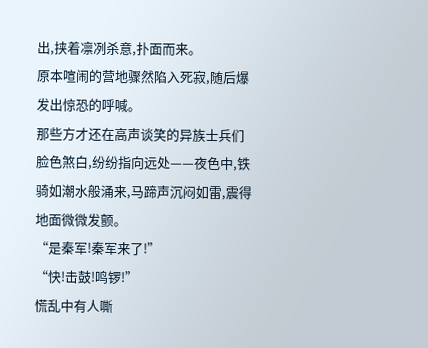出,挟着凛冽杀意,扑面而来。
原本喧闹的营地骤然陷入死寂,随后爆发出惊恐的呼喊。
那些方才还在高声谈笑的异族士兵们脸色煞白,纷纷指向远处——夜色中,铁骑如潮水般涌来,马蹄声沉闷如雷,震得地面微微发颤。
“是秦军!秦军来了!”
“快!击鼓!鸣锣!”
慌乱中有人嘶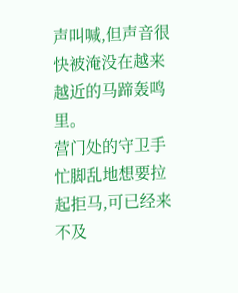声叫喊,但声音很快被淹没在越来越近的马蹄轰鸣里。
营门处的守卫手忙脚乱地想要拉起拒马,可已经来不及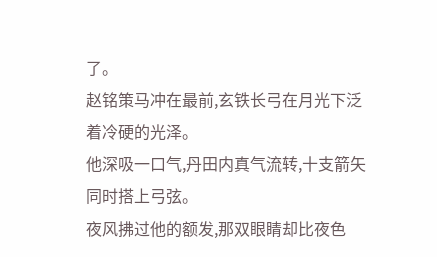了。
赵铭策马冲在最前,玄铁长弓在月光下泛着冷硬的光泽。
他深吸一口气,丹田内真气流转,十支箭矢同时搭上弓弦。
夜风拂过他的额发,那双眼睛却比夜色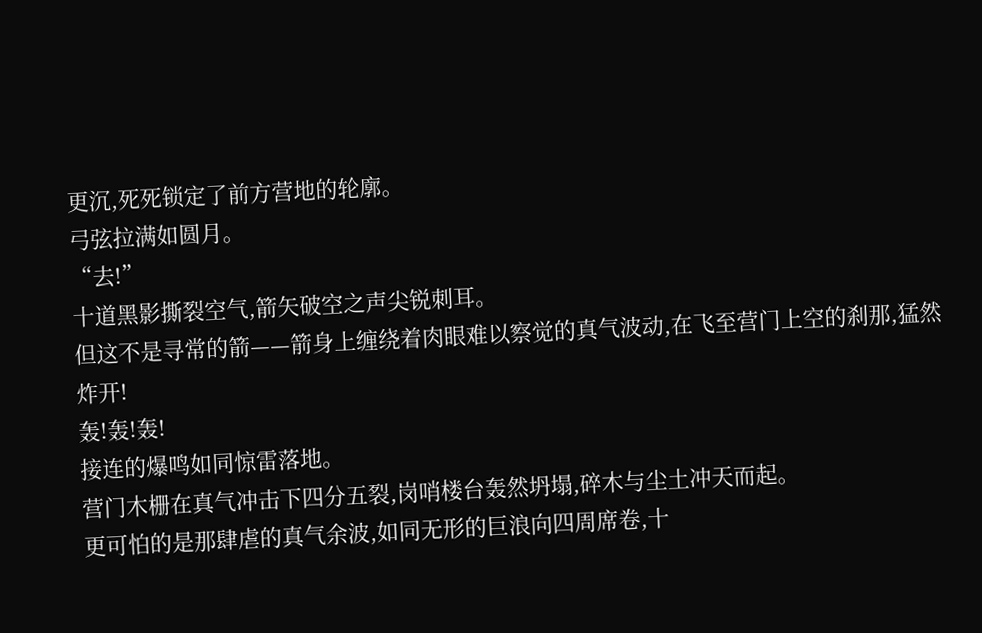更沉,死死锁定了前方营地的轮廓。
弓弦拉满如圆月。
“去!”
十道黑影撕裂空气,箭矢破空之声尖锐刺耳。
但这不是寻常的箭——箭身上缠绕着肉眼难以察觉的真气波动,在飞至营门上空的刹那,猛然炸开!
轰!轰!轰!
接连的爆鸣如同惊雷落地。
营门木栅在真气冲击下四分五裂,岗哨楼台轰然坍塌,碎木与尘土冲天而起。
更可怕的是那肆虐的真气余波,如同无形的巨浪向四周席卷,十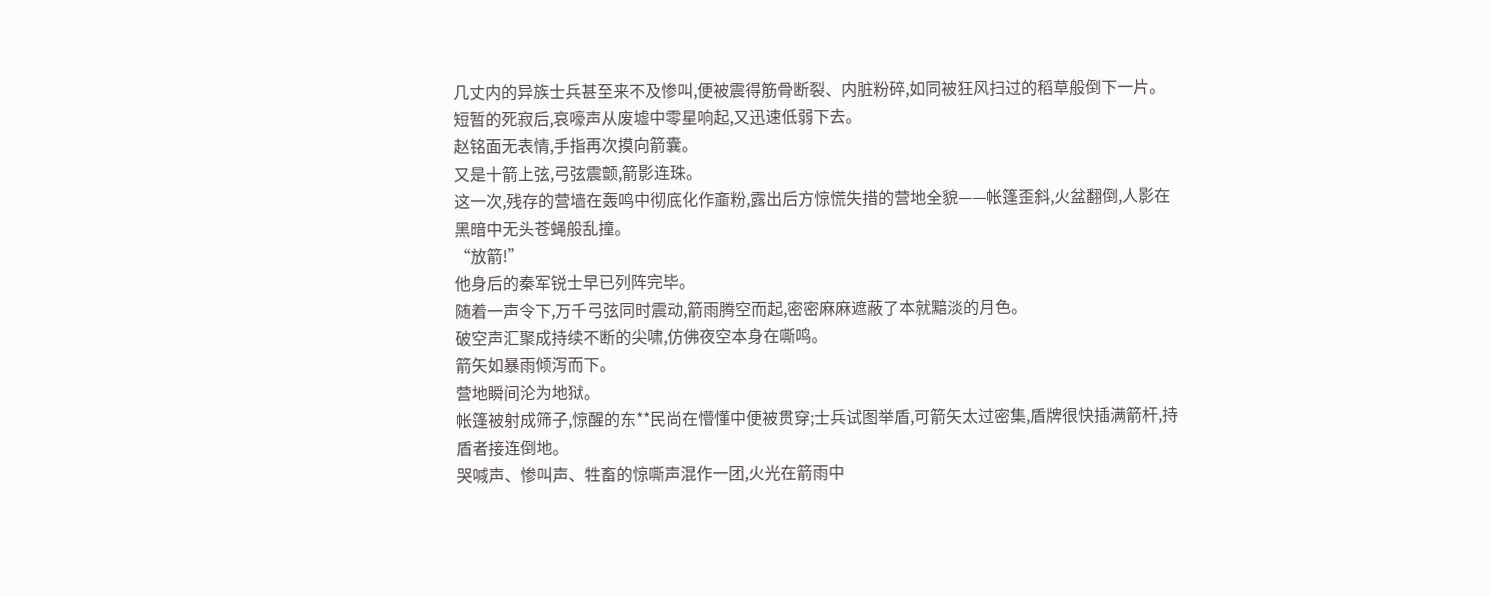几丈内的异族士兵甚至来不及惨叫,便被震得筋骨断裂、内脏粉碎,如同被狂风扫过的稻草般倒下一片。
短暂的死寂后,哀嚎声从废墟中零星响起,又迅速低弱下去。
赵铭面无表情,手指再次摸向箭囊。
又是十箭上弦,弓弦震颤,箭影连珠。
这一次,残存的营墙在轰鸣中彻底化作齑粉,露出后方惊慌失措的营地全貌——帐篷歪斜,火盆翻倒,人影在黑暗中无头苍蝇般乱撞。
“放箭!”
他身后的秦军锐士早已列阵完毕。
随着一声令下,万千弓弦同时震动,箭雨腾空而起,密密麻麻遮蔽了本就黯淡的月色。
破空声汇聚成持续不断的尖啸,仿佛夜空本身在嘶鸣。
箭矢如暴雨倾泻而下。
营地瞬间沦为地狱。
帐篷被射成筛子,惊醒的东**民尚在懵懂中便被贯穿;士兵试图举盾,可箭矢太过密集,盾牌很快插满箭杆,持盾者接连倒地。
哭喊声、惨叫声、牲畜的惊嘶声混作一团,火光在箭雨中